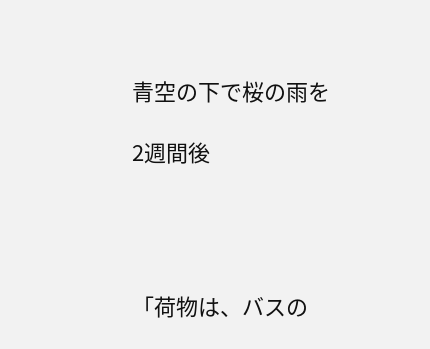青空の下で桜の雨を

2週間後




「荷物は、バスの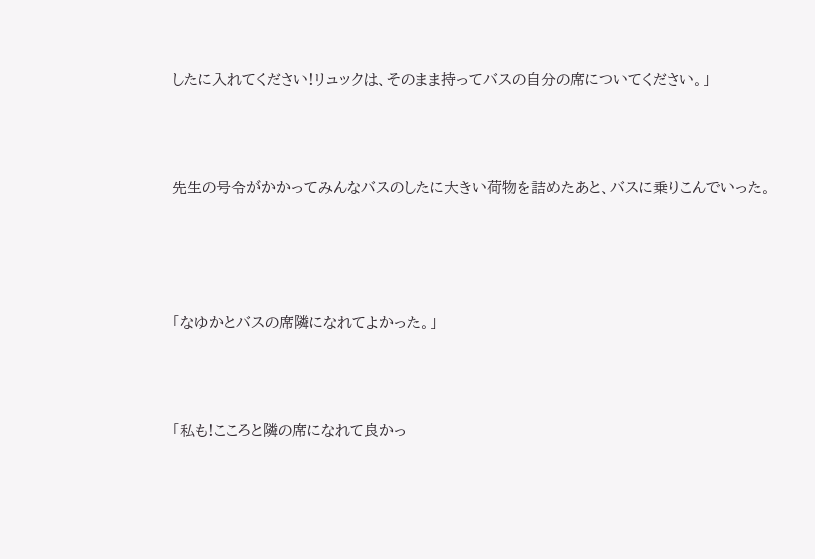したに入れてください!リュックは、そのまま持ってバスの自分の席についてください。」



先生の号令がかかってみんなバスのしたに大きい荷物を詰めたあと、バスに乗りこんでいった。




「なゆかとバスの席隣になれてよかった。」



「私も!こころと隣の席になれて良かっ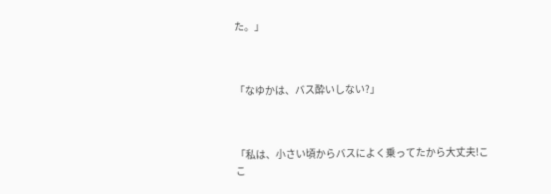た。」



「なゆかは、バス酔いしない?」



「私は、小さい頃からバスによく乗ってたから大丈夫!ここ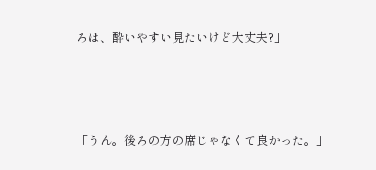ろは、酔いやすい見たいけど大丈夫?」



「うん。後ろの方の席じゃなくて良かった。」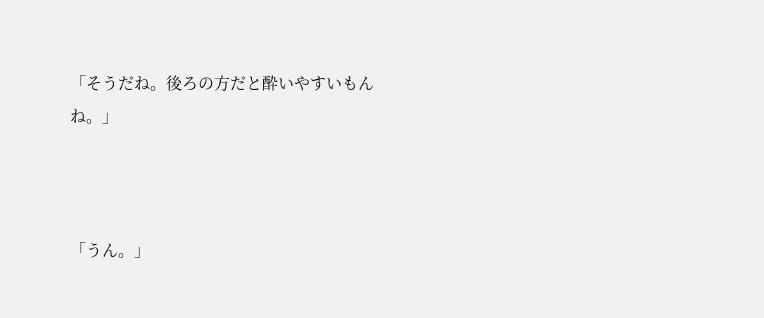「そうだね。後ろの方だと酔いやすいもんね。」



「うん。」